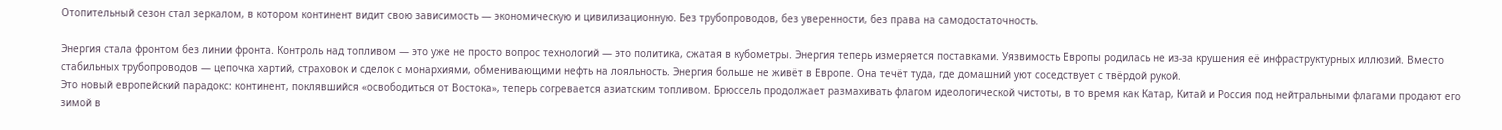Отопительный сезон стал зеркалом, в котором континент видит свою зависимость — экономическую и цивилизационную. Без трубопроводов, без уверенности, без права на самодостаточность.

Энергия стала фронтом без линии фронта. Контроль над топливом — это уже не просто вопрос технологий — это политика, сжатая в кубометры. Энергия теперь измеряется поставками. Уязвимость Европы родилась не из-за крушения её инфраструктурных иллюзий. Вместо стабильных трубопроводов — цепочка хартий, страховок и сделок с монархиями, обменивающими нефть на лояльность. Энергия больше не живёт в Европе. Она течёт туда, где домашний уют соседствует с твёрдой рукой.
Это новый европейский парадокс: континент, поклявшийся «освободиться от Востока», теперь согревается азиатским топливом. Брюссель продолжает размахивать флагом идеологической чистоты, в то время как Катар, Китай и Россия под нейтральными флагами продают его зимой в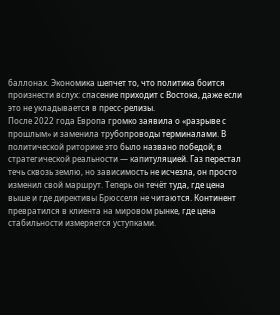баллонах. Экономика шепчет то, что политика боится произнести вслух: спасение приходит с Востока, даже если это не укладывается в пресс-релизы.
После 2022 года Европа громко заявила о «разрыве с прошлым» и заменила трубопроводы терминалами. В политической риторике это было названо победой; в стратегической реальности — капитуляцией. Газ перестал течь сквозь землю, но зависимость не исчезла, он просто изменил свой маршрут. Теперь он течёт туда, где цена выше и где директивы Брюсселя не читаются. Континент превратился в клиента на мировом рынке, где цена стабильности измеряется уступками.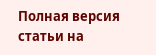Полная версия статьи на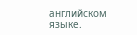английском языке.